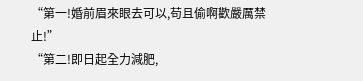“第一!婚前眉來眼去可以,苟且偷啊歡嚴厲禁止!”
“第二!即日起全力減肥,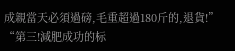成親當天必須過磅,毛重超過180斤的,退貨!”
“第三!減肥成功的标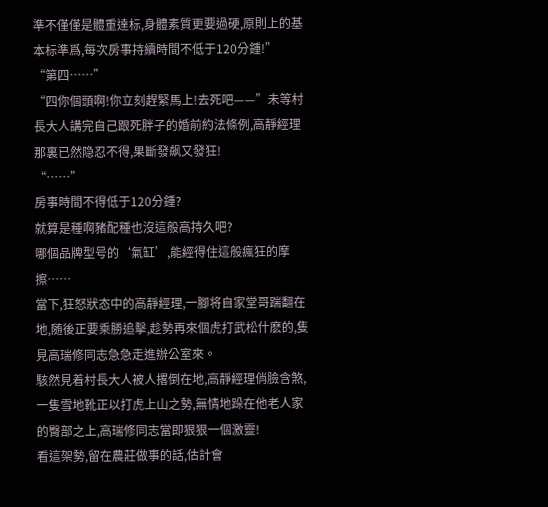準不僅僅是體重達标,身體素質更要過硬,原則上的基本标準爲,每次房事持續時間不低于120分鍾!”
“第四……”
“四你個頭啊!你立刻趕緊馬上!去死吧——”未等村長大人講完自己跟死胖子的婚前約法條例,高靜經理那裏已然隐忍不得,果斷發飙又發狂!
“……”
房事時間不得低于120分鍾?
就算是種啊豬配種也沒這般高持久吧?
哪個品牌型号的‘氣缸’,能經得住這般瘋狂的摩擦……
當下,狂怒狀态中的高靜經理,一腳将自家堂哥踹翻在地,随後正要乘勝追擊,趁勢再來個虎打武松什麽的,隻見高瑞修同志急急走進辦公室來。
駭然見着村長大人被人撂倒在地,高靜經理俏臉含煞,一隻雪地靴正以打虎上山之勢,無情地跺在他老人家的臀部之上,高瑞修同志當即狠狠一個激靈!
看這架勢,留在農莊做事的話,估計會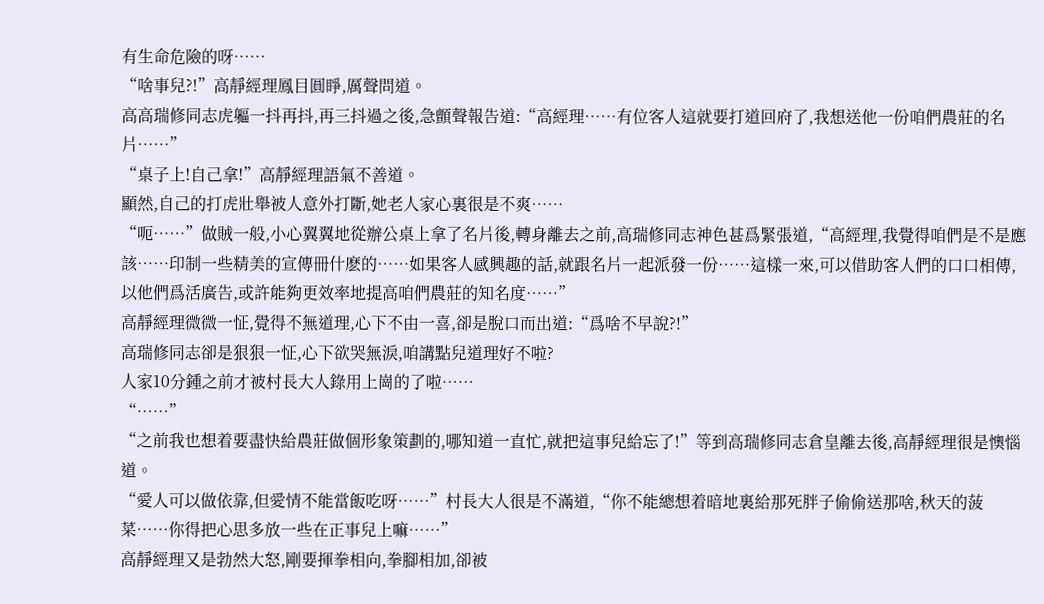有生命危險的呀……
“啥事兒?!”高靜經理鳳目圓睜,厲聲問道。
高高瑞修同志虎軀一抖再抖,再三抖過之後,急顫聲報告道:“高經理……有位客人這就要打道回府了,我想送他一份咱們農莊的名片……”
“桌子上!自己拿!”高靜經理語氣不善道。
顯然,自己的打虎壯舉被人意外打斷,她老人家心裏很是不爽……
“呃……”做賊一般,小心翼翼地從辦公桌上拿了名片後,轉身離去之前,高瑞修同志神色甚爲緊張道,“高經理,我覺得咱們是不是應該……印制一些精美的宣傳冊什麽的……如果客人感興趣的話,就跟名片一起派發一份……這樣一來,可以借助客人們的口口相傳,以他們爲活廣告,或許能夠更效率地提高咱們農莊的知名度……”
高靜經理微微一怔,覺得不無道理,心下不由一喜,卻是脫口而出道:“爲啥不早說?!”
高瑞修同志卻是狠狠一怔,心下欲哭無淚,咱講點兒道理好不啦?
人家10分鍾之前才被村長大人錄用上崗的了啦……
“……”
“之前我也想着要盡快給農莊做個形象策劃的,哪知道一直忙,就把這事兒給忘了!”等到高瑞修同志倉皇離去後,高靜經理很是懊惱道。
“愛人可以做依靠,但愛情不能當飯吃呀……”村長大人很是不滿道,“你不能總想着暗地裏給那死胖子偷偷送那啥,秋天的菠菜……你得把心思多放一些在正事兒上嘛……”
高靜經理又是勃然大怒,剛要揮拳相向,拳腳相加,卻被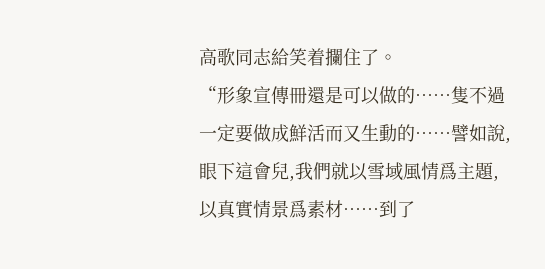高歌同志給笑着攔住了。
“形象宣傳冊還是可以做的……隻不過一定要做成鮮活而又生動的……譬如說,眼下這會兒,我們就以雪域風情爲主題,以真實情景爲素材……到了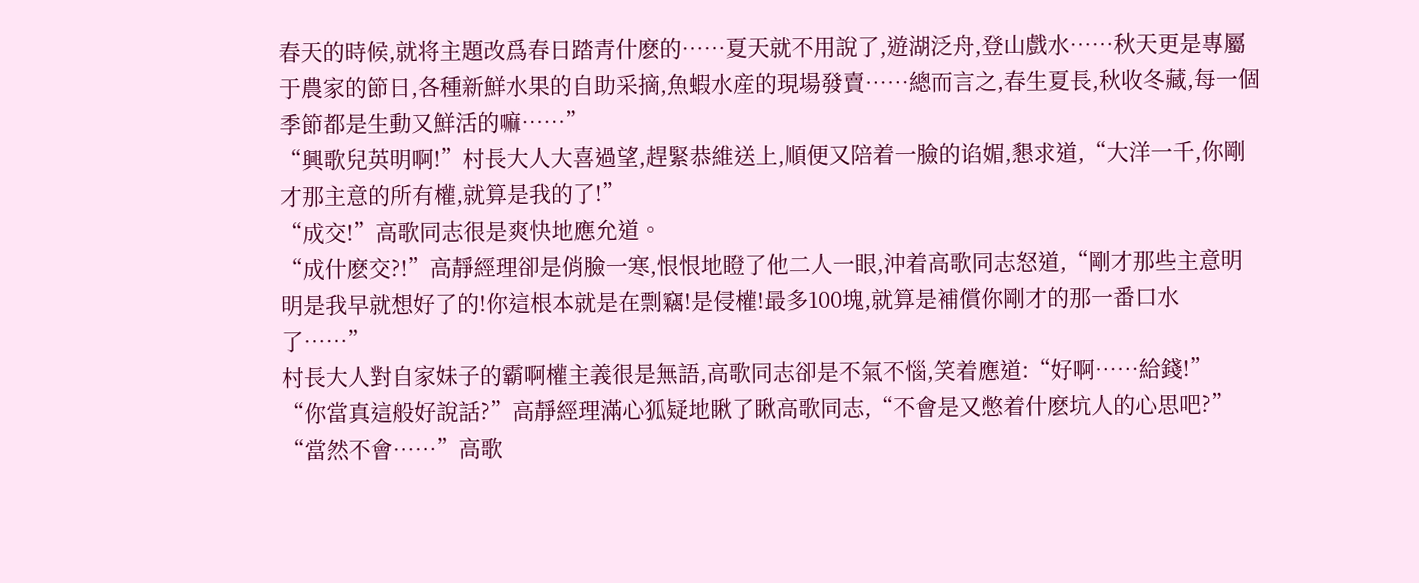春天的時候,就将主題改爲春日踏青什麽的……夏天就不用說了,遊湖泛舟,登山戲水……秋天更是專屬于農家的節日,各種新鮮水果的自助采摘,魚蝦水産的現場發賣……總而言之,春生夏長,秋收冬藏,每一個季節都是生動又鮮活的嘛……”
“興歌兒英明啊!”村長大人大喜過望,趕緊恭維送上,順便又陪着一臉的谄媚,懇求道,“大洋一千,你剛才那主意的所有權,就算是我的了!”
“成交!”高歌同志很是爽快地應允道。
“成什麽交?!”高靜經理卻是俏臉一寒,恨恨地瞪了他二人一眼,沖着高歌同志怒道,“剛才那些主意明明是我早就想好了的!你這根本就是在剽竊!是侵權!最多100塊,就算是補償你剛才的那一番口水了……”
村長大人對自家妹子的霸啊權主義很是無語,高歌同志卻是不氣不惱,笑着應道:“好啊……給錢!”
“你當真這般好說話?”高靜經理滿心狐疑地瞅了瞅高歌同志,“不會是又憋着什麽坑人的心思吧?”
“當然不會……”高歌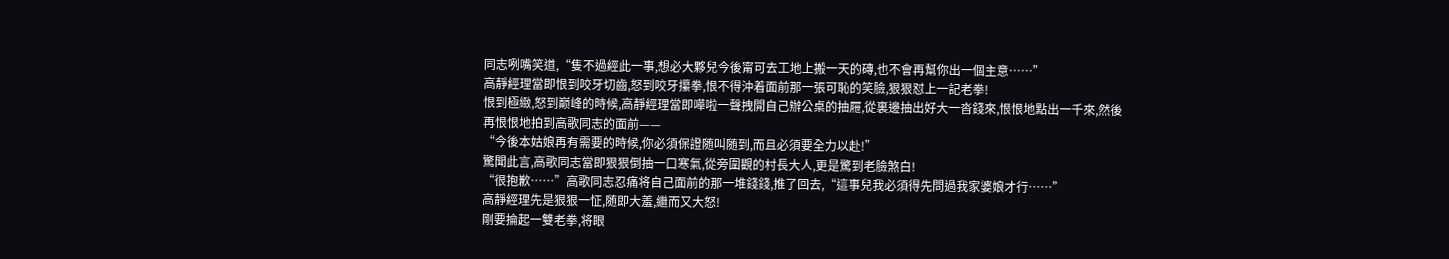同志咧嘴笑道,“隻不過經此一事,想必大夥兒今後甯可去工地上搬一天的磚,也不會再幫你出一個主意……”
高靜經理當即恨到咬牙切齒,怒到咬牙攥拳,恨不得沖着面前那一張可恥的笑臉,狠狠怼上一記老拳!
恨到極緻,怒到巅峰的時候,高靜經理當即嘩啦一聲拽開自己辦公桌的抽屜,從裏邊抽出好大一沓錢來,恨恨地點出一千來,然後再恨恨地拍到高歌同志的面前——
“今後本姑娘再有需要的時候,你必須保證随叫随到,而且必須要全力以赴!”
驚聞此言,高歌同志當即狠狠倒抽一口寒氣,從旁圍觀的村長大人,更是驚到老臉煞白!
“很抱歉……”高歌同志忍痛将自己面前的那一堆錢錢,推了回去,“這事兒我必須得先問過我家婆娘才行……”
高靜經理先是狠狠一怔,随即大羞,繼而又大怒!
剛要掄起一雙老拳,将眼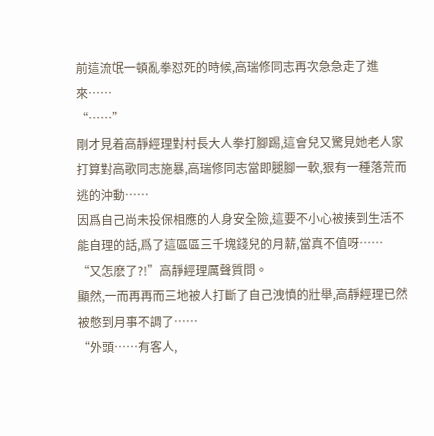前這流氓一頓亂拳怼死的時候,高瑞修同志再次急急走了進來……
“……”
剛才見着高靜經理對村長大人拳打腳踢,這會兒又驚見她老人家打算對高歌同志施暴,高瑞修同志當即腿腳一軟,狠有一種落荒而逃的沖動……
因爲自己尚未投保相應的人身安全險,這要不小心被揍到生活不能自理的話,爲了這區區三千塊錢兒的月薪,當真不值呀……
“又怎麽了?!”高靜經理厲聲質問。
顯然,一而再再而三地被人打斷了自己洩憤的壯舉,高靜經理已然被憋到月事不調了……
“外頭……有客人,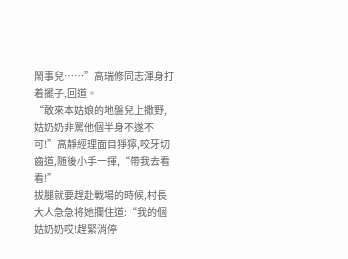鬧事兒……”高瑞修同志渾身打着擺子,回道。
“敢來本姑娘的地盤兒上撒野,姑奶奶非罵他個半身不遂不可!”高靜經理面目猙獰,咬牙切齒道,随後小手一揮,“帶我去看看!”
拔腿就要趕赴戰場的時候,村長大人急急将她攔住道:“我的個姑奶奶哎!趕緊消停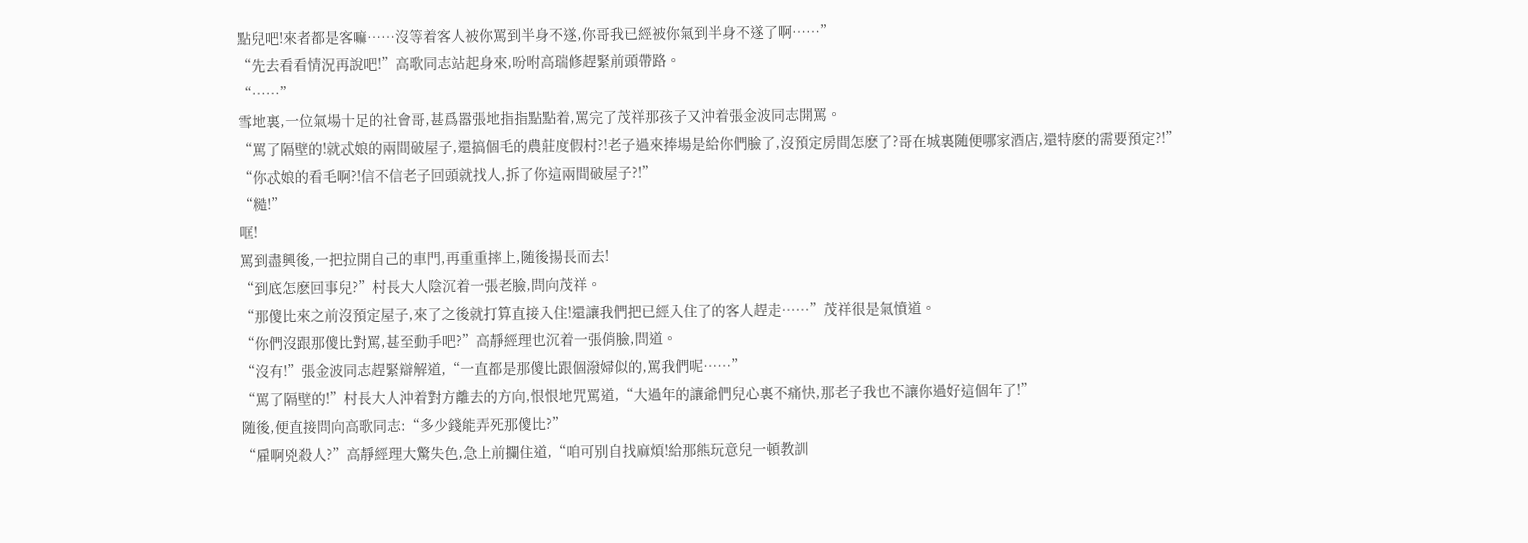點兒吧!來者都是客嘛……沒等着客人被你罵到半身不遂,你哥我已經被你氣到半身不遂了啊……”
“先去看看情況再說吧!”高歌同志站起身來,吩咐高瑞修趕緊前頭帶路。
“……”
雪地裏,一位氣場十足的社會哥,甚爲嚣張地指指點點着,罵完了茂祥那孩子又沖着張金波同志開罵。
“罵了隔壁的!就忒娘的兩間破屋子,還搞個毛的農莊度假村?!老子過來捧場是給你們臉了,沒預定房間怎麽了?哥在城裏随便哪家酒店,還特麽的需要預定?!”
“你忒娘的看毛啊?!信不信老子回頭就找人,拆了你這兩間破屋子?!”
“糙!”
哐!
罵到盡興後,一把拉開自己的車門,再重重摔上,随後揚長而去!
“到底怎麽回事兒?”村長大人陰沉着一張老臉,問向茂祥。
“那傻比來之前沒預定屋子,來了之後就打算直接入住!還讓我們把已經入住了的客人趕走……”茂祥很是氣憤道。
“你們沒跟那傻比對罵,甚至動手吧?”高靜經理也沉着一張俏臉,問道。
“沒有!”張金波同志趕緊辯解道,“一直都是那傻比跟個潑婦似的,罵我們呢……”
“罵了隔壁的!”村長大人沖着對方離去的方向,恨恨地咒罵道,“大過年的讓爺們兒心裏不痛快,那老子我也不讓你過好這個年了!”
随後,便直接問向高歌同志:“多少錢能弄死那傻比?”
“雇啊兇殺人?”高靜經理大驚失色,急上前攔住道,“咱可别自找麻煩!給那熊玩意兒一頓教訓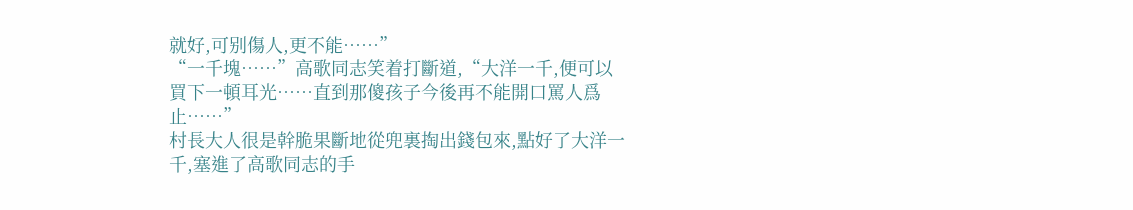就好,可别傷人,更不能……”
“一千塊……”高歌同志笑着打斷道,“大洋一千,便可以買下一頓耳光……直到那傻孩子今後再不能開口罵人爲止……”
村長大人很是幹脆果斷地從兜裏掏出錢包來,點好了大洋一千,塞進了高歌同志的手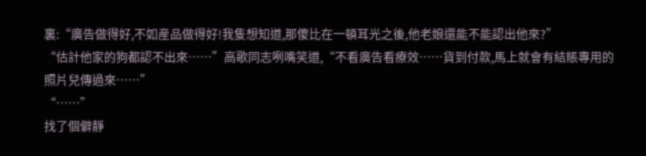裏:“廣告做得好,不如産品做得好!我隻想知道,那傻比在一頓耳光之後,他老娘還能不能認出他來?”
“估計他家的狗都認不出來……”高歌同志咧嘴笑道,“不看廣告看療效……貨到付款,馬上就會有結賬專用的照片兒傳過來……”
“……”
找了個僻靜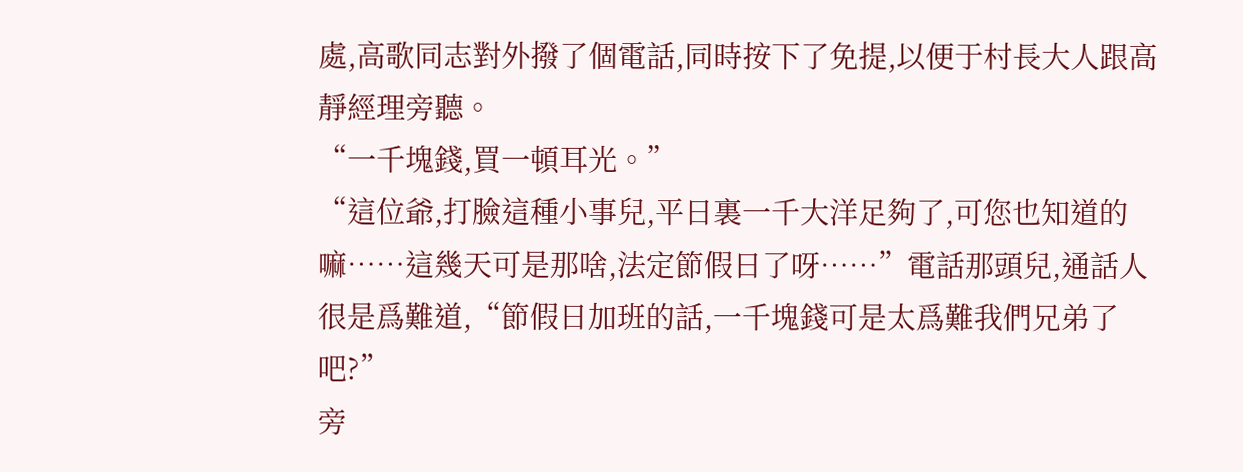處,高歌同志對外撥了個電話,同時按下了免提,以便于村長大人跟高靜經理旁聽。
“一千塊錢,買一頓耳光。”
“這位爺,打臉這種小事兒,平日裏一千大洋足夠了,可您也知道的嘛……這幾天可是那啥,法定節假日了呀……”電話那頭兒,通話人很是爲難道,“節假日加班的話,一千塊錢可是太爲難我們兄弟了吧?”
旁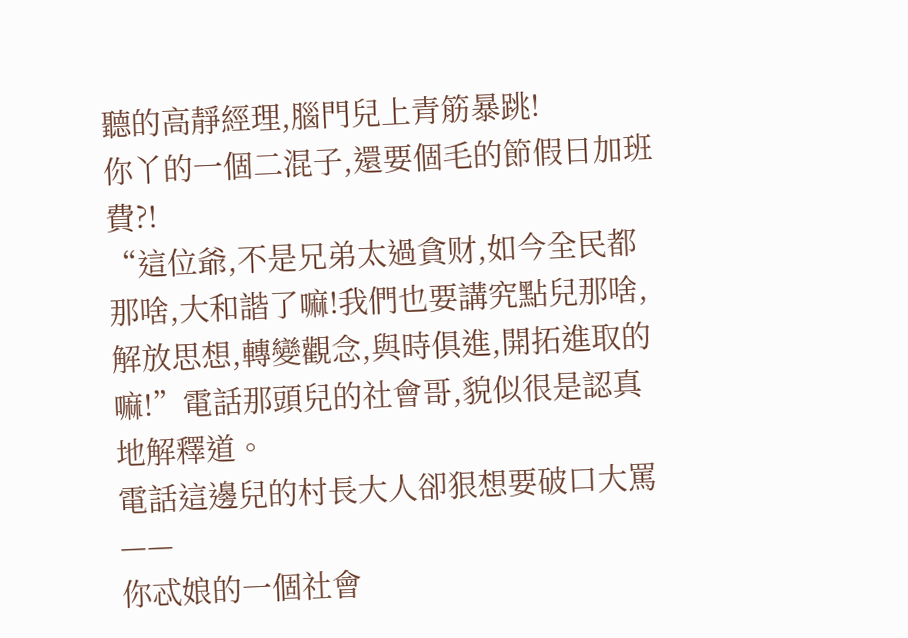聽的高靜經理,腦門兒上青筋暴跳!
你丫的一個二混子,還要個毛的節假日加班費?!
“這位爺,不是兄弟太過貪财,如今全民都那啥,大和諧了嘛!我們也要講究點兒那啥,解放思想,轉變觀念,與時俱進,開拓進取的嘛!”電話那頭兒的社會哥,貌似很是認真地解釋道。
電話這邊兒的村長大人卻狠想要破口大罵——
你忒娘的一個社會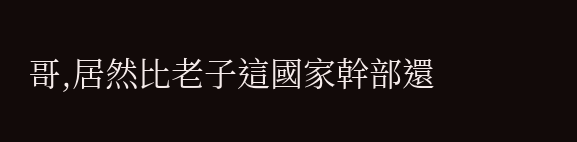哥,居然比老子這國家幹部還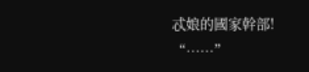忒娘的國家幹部!
“……”